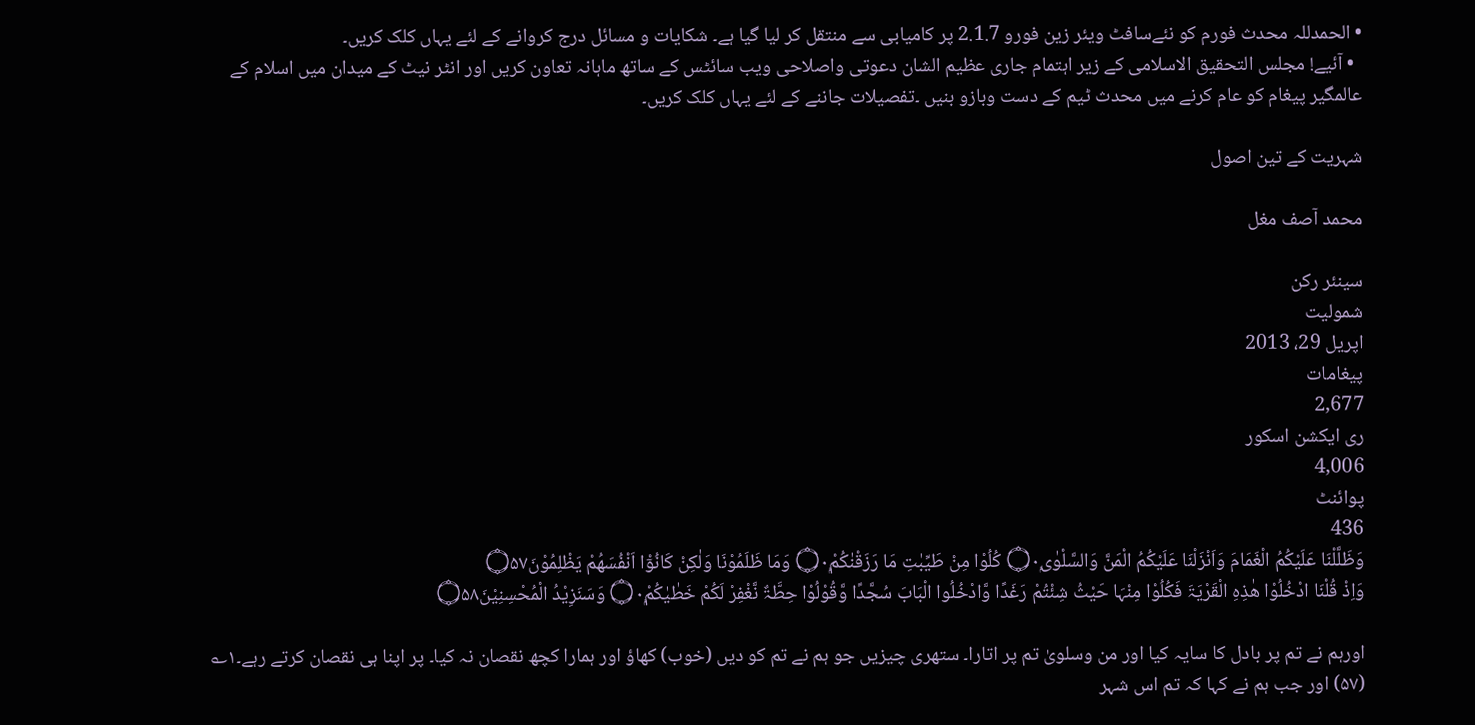• الحمدللہ محدث فورم کو نئےسافٹ ویئر زین فورو 2.1.7 پر کامیابی سے منتقل کر لیا گیا ہے۔ شکایات و مسائل درج کروانے کے لئے یہاں کلک کریں۔
  • آئیے! مجلس التحقیق الاسلامی کے زیر اہتمام جاری عظیم الشان دعوتی واصلاحی ویب سائٹس کے ساتھ ماہانہ تعاون کریں اور انٹر نیٹ کے میدان میں اسلام کے عالمگیر پیغام کو عام کرنے میں محدث ٹیم کے دست وبازو بنیں ۔تفصیلات جاننے کے لئے یہاں کلک کریں۔

شہریت کے تین اصول

محمد آصف مغل

سینئر رکن
شمولیت
اپریل 29، 2013
پیغامات
2,677
ری ایکشن اسکور
4,006
پوائنٹ
436
وَظَلَّلْنَا عَلَيْكُمُ الْغَمَامَ وَاَنْزَلْنَا عَلَيْكُمُ الْمَنَّ وَالسَّلْوٰى۝۰ۭ كُلُوْا مِنْ طَيِّبٰتِ مَا رَزَقْنٰكُمْ۝۰ۭ وَمَا ظَلَمُوْنَا وَلٰكِنْ كَانُوْٓا اَنْفُسَھُمْ يَظْلِمُوْنَ۝۵۷
وَاِذْ قُلْنَا ادْخُلُوْا ھٰذِہِ الْقَرْيَۃَ فَكُلُوْا مِنْہَا حَيْثُ شِئْتُمْ رَغَدًا وَّادْخُلُوا الْبَابَ سُجَّدًا وَّقُوْلُوْا حِطَّۃٌ نَّغْفِرْ لَكُمْ خَطٰيٰكُمْ۝۰ۭ وَسَنَزِيْدُ الْمُحْسِنِيْنَ۝۵۸

اورہم نے تم پر بادل کا سایہ کیا اور من وسلویٰ تم پر اتارا۔ ستھری چیزیں جو ہم نے تم کو دیں (خوب) کھاؤ اور ہمارا کچھ نقصان نہ کیا۔ پر اپنا ہی نقصان کرتے رہے۔۱؎ (۵۷) اور جب ہم نے کہا کہ تم اس شہر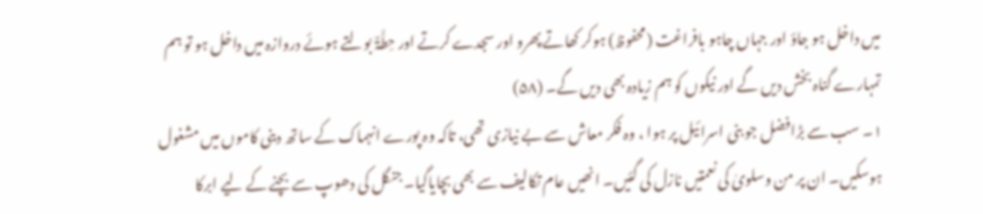میں داخل ہو جاؤ اور جہاں چاہو بافراغت (محفوظ) ہوکر کھاتے پھرو اور سجدے کرتے اور حِطَّۃٌ بولتے ہوئے دروازہ میں داخل ہو تو ہم تمہارے گناہ بخش دیں گے اور نیکوں کو ہم زیادہ بھی دیں گے۔ (۵۸)
۱۔ سب سے بڑافضل جو بنی اسرائیل پر ہوا ، وہ فکر معاش سے بے نیازی تھی، تاکہ وہ پورے انہماک کے ساتھ دینی کاموں میں مشغول ہوسکیں۔ ان پر من وسلویٰ کی نعمتیں نازل کی گئیں۔ انھیں عام تکالیف سے بھی بچایاگیا۔ جنگل کی دھوپ سے بچنے کے لیے ابرکا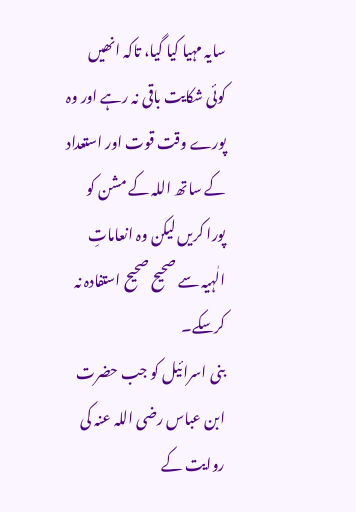سایہ مہیا کیا گیا، تاکہ انھیں کوئی شکایت باقی نہ رہے اور وہ پورے وقت قوت اور استعداد کے ساتھ اللہ کے مشن کو پورا کریں لیکن وہ انعاماتِ الٰہیہ سے صحیح صحیح استفادہ نہ کرسکے۔
بنی اسرائیل کو جب حضرت ابن عباس رضی اللہ عنہ کی روایت کے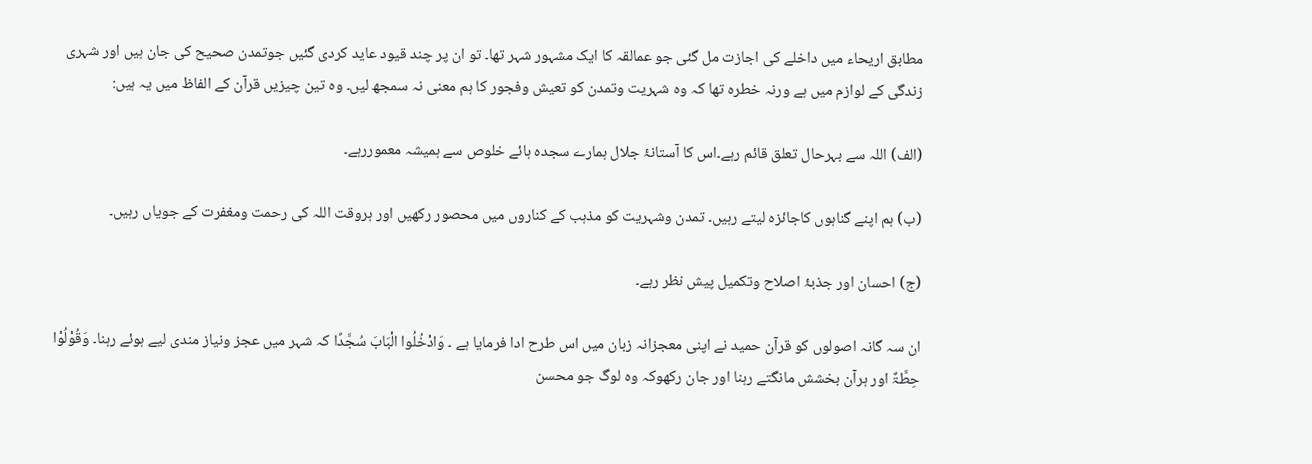مطابق اریحاء میں داخلے کی اجازت مل گئی جو عمالقہ کا ایک مشہور شہر تھا۔ تو ان پر چند قیود عاید کردی گئیں جوتمدن صحیح کی جان ہیں اور شہری زندگی کے لوازم میں ہے ورنہ خطرہ تھا کہ وہ شہریت وتمدن کو تعیش وفجور کا ہم معنی نہ سمجھ لیں۔ وہ تین چیزیں قرآن کے الفاظ میں یہ ہیں:

(الف) اللہ سے بہرحال تعلق قائم رہے۔اس کا آستانۂ جلال ہمارے سجدہ ہائے خلوص سے ہمیشہ معموررہے۔

(ب) ہم اپنے گناہوں کاجائزہ لیتے رہیں۔ تمدن وشہریت کو مذہب کے کناروں میں محصور رکھیں اور ہروقت اللہ کی رحمت ومغفرت کے جویاں رہیں۔

(ج) احسان اور جذبۂ اصلاح وتکمیل پیش نظر رہے۔

ان سہ گانہ اصولوں کو قرآن حمید نے اپنی معجزانہ زبان میں اس طرح ادا فرمایا ہے ۔ وَادْخُلُوا الْبَابَ سُجَّدًا کہ شہر میں عجز ونیاز مندی لیے ہوئے رہنا۔ وَقُوْلُوْا حِطَّۃٌ اور ہرآن بخشش مانگتے رہنا اور جان رکھوکہ وہ لوگ جو محسن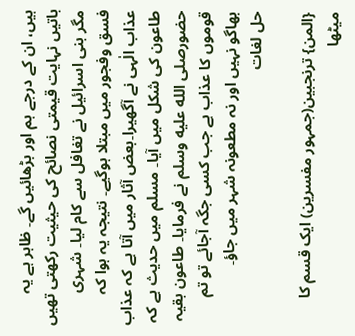ہیں، ان کے درجے ہم اور بڑھائیں گے۔ ظاہر ہے یہ باتیں نہایت قیمتی نصائح کی حیثیت رکھتی تھیں مگر بنی اسرائیل نے تغافل سے کام لیا۔ شہری فسق وفجور میں مبتلا ہوگیے۔ نتیجہ یہ ہوا کہ عذاب الٰہی نے آگھیرا۔بعض آثار میں آتا ہے کہ عذاب طاعون کی شکل میں آیا۔ مسلم میں حدیث ہے کہ حضورصلى الله عليه وسلم نے فرمایا۔ طاعون بقیہ قوموں کا عذاب ہے جب کسی جگہ آجائے تو تم بھاگو نہیں اور نہ مطعونہ شہر میں جاؤ۔
حل لغات

{المن} ترنجبین(جمہور مفسرین) ایک قسم کا میٹھا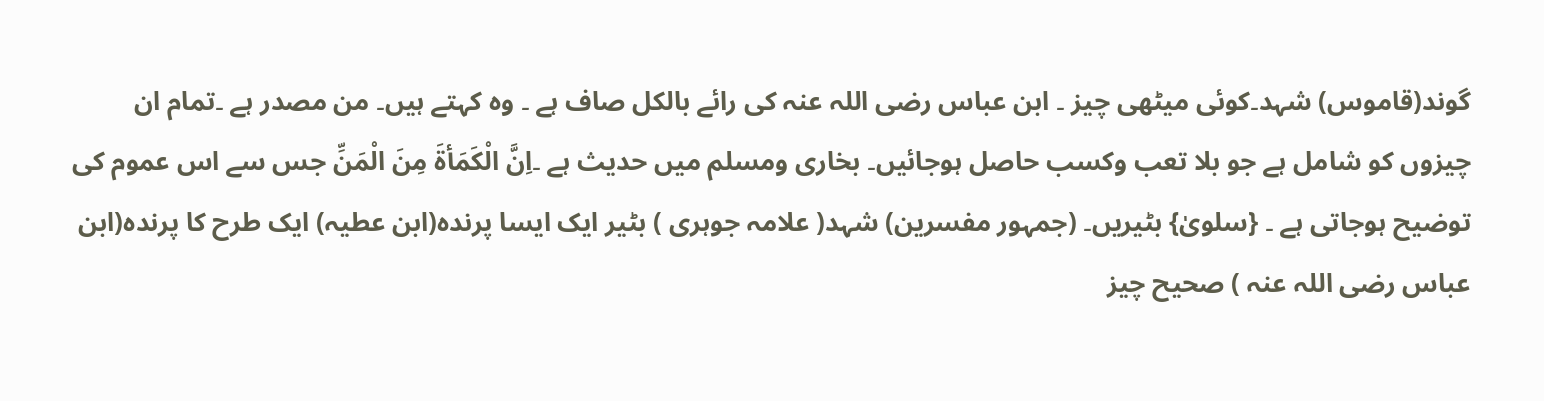گوند(قاموس) شہد۔کوئی میٹھی چیز ۔ ابن عباس رضی اللہ عنہ کی رائے بالکل صاف ہے ۔ وہ کہتے ہیں۔ من مصدر ہے ۔تمام ان چیزوں کو شامل ہے جو بلا تعب وکسب حاصل ہوجائیں۔ بخاری ومسلم میں حدیث ہے ۔اِنَّ الْکَمَأۃَ مِنَ الْمَنِّ جس سے اس عموم کی توضیح ہوجاتی ہے ۔ {سلویٰ} بٹیریں۔ (جمہور مفسرین) شہد( علامہ جوہری ) بٹیر ایک ایسا پرندہ(ابن عطیہ) ایک طرح کا پرندہ(ابن عباس رضی اللہ عنہ ) صحیح چیز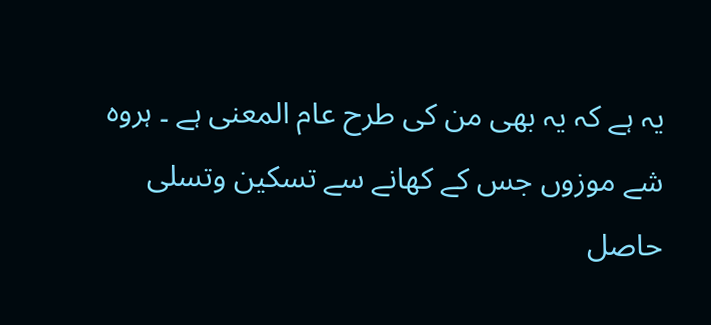یہ ہے کہ یہ بھی من کی طرح عام المعنی ہے ۔ ہروہ شے موزوں جس کے کھانے سے تسکین وتسلی حاصل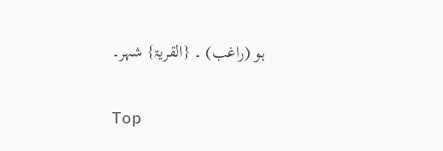ہو (راغب) ۔ {القریۃ} شہر۔

Top